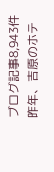ブログ記事8,943件
昨年、吉原のホテ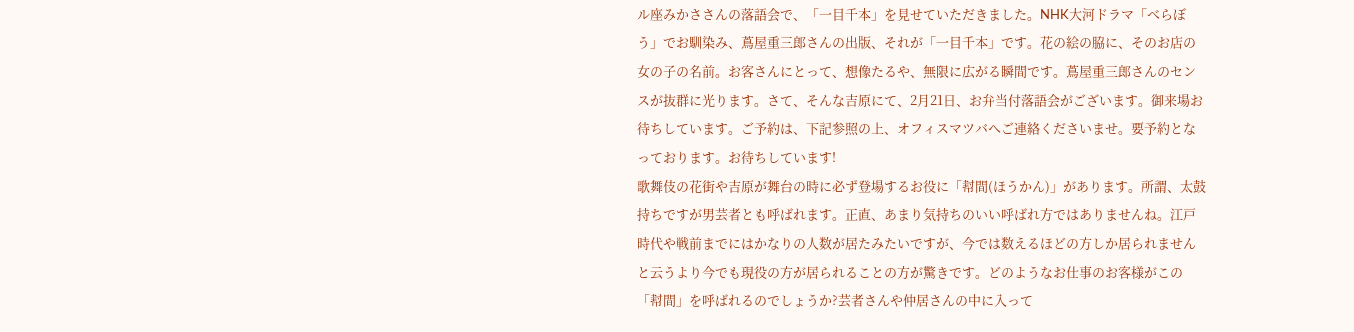ル座みかささんの落語会で、「一目千本」を見せていただきました。NHK大河ドラマ「べらぼう」でお馴染み、蔦屋重三郎さんの出版、それが「一目千本」です。花の絵の脇に、そのお店の女の子の名前。お客さんにとって、想像たるや、無限に広がる瞬間です。蔦屋重三郎さんのセンスが抜群に光ります。さて、そんな吉原にて、2月21日、お弁当付落語会がございます。御来場お待ちしています。ご予約は、下記参照の上、オフィスマツバへご連絡くださいませ。要予約となっております。お待ちしています!
歌舞伎の花街や吉原が舞台の時に必ず登場するお役に「幇間(ほうかん)」があります。所謂、太鼓持ちですが男芸者とも呼ばれます。正直、あまり気持ちのいい呼ばれ方ではありませんね。江戸時代や戦前までにはかなりの人数が居たみたいですが、今では数えるほどの方しか居られませんと云うより今でも現役の方が居られることの方が驚きです。どのようなお仕事のお客様がこの「幇間」を呼ばれるのでしょうか?芸者さんや仲居さんの中に入って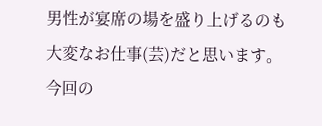男性が宴席の場を盛り上げるのも大変なお仕事(芸)だと思います。今回の